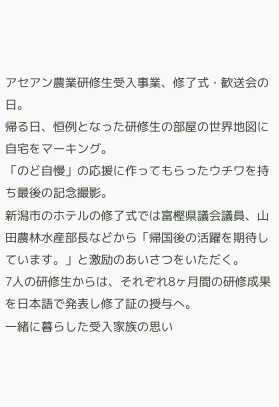アセアン農業研修生受入事業、修了式・歓送会の日。
帰る日、恒例となった研修生の部屋の世界地図に自宅をマーキング。
「のど自慢」の応援に作ってもらったウチワを持ち最後の記念撮影。
新潟市のホテルの修了式では富樫県議会議員、山田農林水産部長などから「帰国後の活躍を期待しています。」と激励のあいさつをいただく。
7人の研修生からは、それぞれ8ヶ月間の研修成果を日本語で発表し修了証の授与へ。
一緒に暮らした受入家族の思い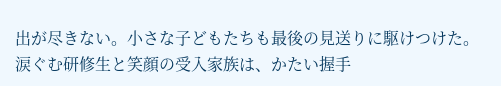出が尽きない。小さな子どもたちも最後の見送りに駆けつけた。
涙ぐむ研修生と笑顔の受入家族は、かたい握手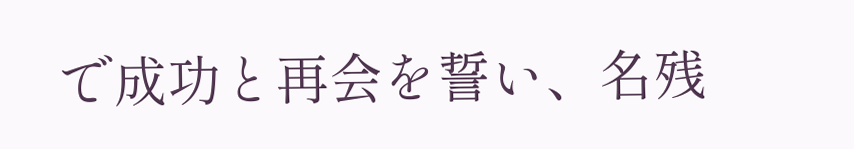で成功と再会を誓い、名残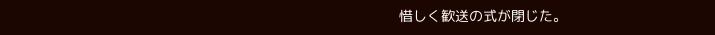惜しく歓送の式が閉じた。